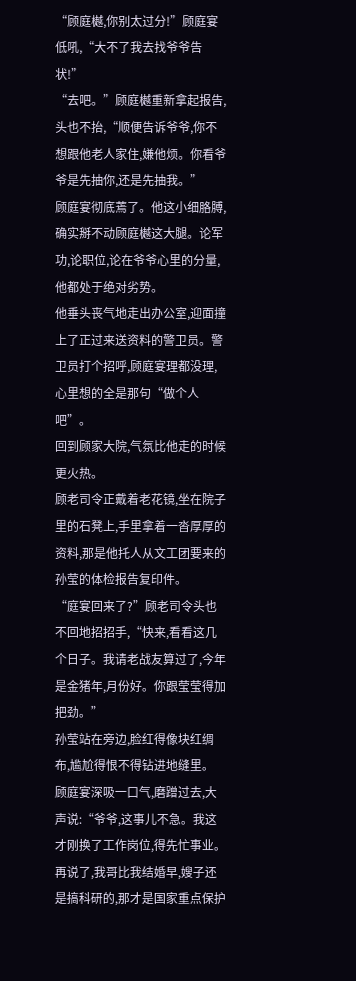“顾庭樾,你别太过分!”顾庭宴低吼,“大不了我去找爷爷告状!”
“去吧。”顾庭樾重新拿起报告,头也不抬,“顺便告诉爷爷,你不想跟他老人家住,嫌他烦。你看爷爷是先抽你,还是先抽我。”
顾庭宴彻底蔫了。他这小细胳膊,确实掰不动顾庭樾这大腿。论军功,论职位,论在爷爷心里的分量,他都处于绝对劣势。
他垂头丧气地走出办公室,迎面撞上了正过来送资料的警卫员。警卫员打个招呼,顾庭宴理都没理,心里想的全是那句“做个人吧”。
回到顾家大院,气氛比他走的时候更火热。
顾老司令正戴着老花镜,坐在院子里的石凳上,手里拿着一沓厚厚的资料,那是他托人从文工团要来的孙莹的体检报告复印件。
“庭宴回来了?”顾老司令头也不回地招招手,“快来,看看这几个日子。我请老战友算过了,今年是金猪年,月份好。你跟莹莹得加把劲。”
孙莹站在旁边,脸红得像块红绸布,尴尬得恨不得钻进地缝里。
顾庭宴深吸一口气,磨蹭过去,大声说:“爷爷,这事儿不急。我这才刚换了工作岗位,得先忙事业。再说了,我哥比我结婚早,嫂子还是搞科研的,那才是国家重点保护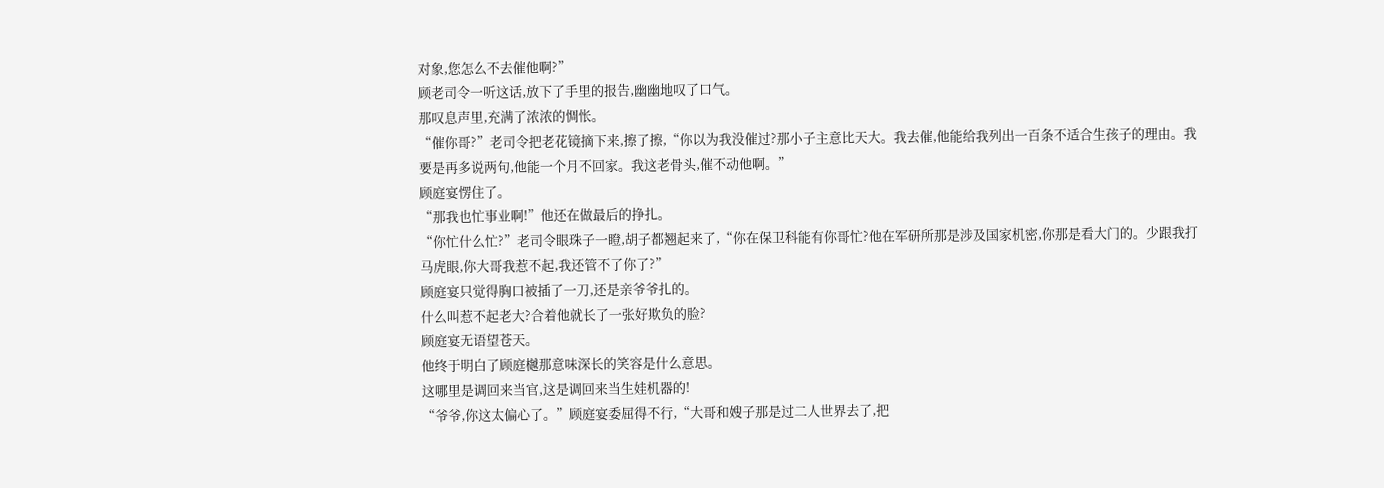对象,您怎么不去催他啊?”
顾老司令一听这话,放下了手里的报告,幽幽地叹了口气。
那叹息声里,充满了浓浓的惆怅。
“催你哥?”老司令把老花镜摘下来,擦了擦,“你以为我没催过?那小子主意比天大。我去催,他能给我列出一百条不适合生孩子的理由。我要是再多说两句,他能一个月不回家。我这老骨头,催不动他啊。”
顾庭宴愣住了。
“那我也忙事业啊!”他还在做最后的挣扎。
“你忙什么忙?”老司令眼珠子一瞪,胡子都翘起来了,“你在保卫科能有你哥忙?他在军研所那是涉及国家机密,你那是看大门的。少跟我打马虎眼,你大哥我惹不起,我还管不了你了?”
顾庭宴只觉得胸口被插了一刀,还是亲爷爷扎的。
什么叫惹不起老大?合着他就长了一张好欺负的脸?
顾庭宴无语望苍天。
他终于明白了顾庭樾那意味深长的笑容是什么意思。
这哪里是调回来当官,这是调回来当生娃机器的!
“爷爷,你这太偏心了。”顾庭宴委屈得不行,“大哥和嫂子那是过二人世界去了,把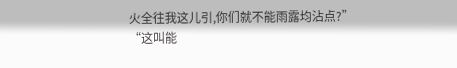火全往我这儿引,你们就不能雨露均沾点?”
“这叫能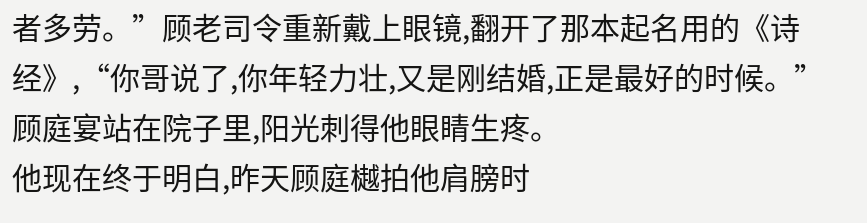者多劳。”顾老司令重新戴上眼镜,翻开了那本起名用的《诗经》,“你哥说了,你年轻力壮,又是刚结婚,正是最好的时候。”
顾庭宴站在院子里,阳光刺得他眼睛生疼。
他现在终于明白,昨天顾庭樾拍他肩膀时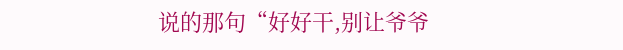说的那句“好好干,别让爷爷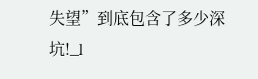失望”到底包含了多少深坑!_l